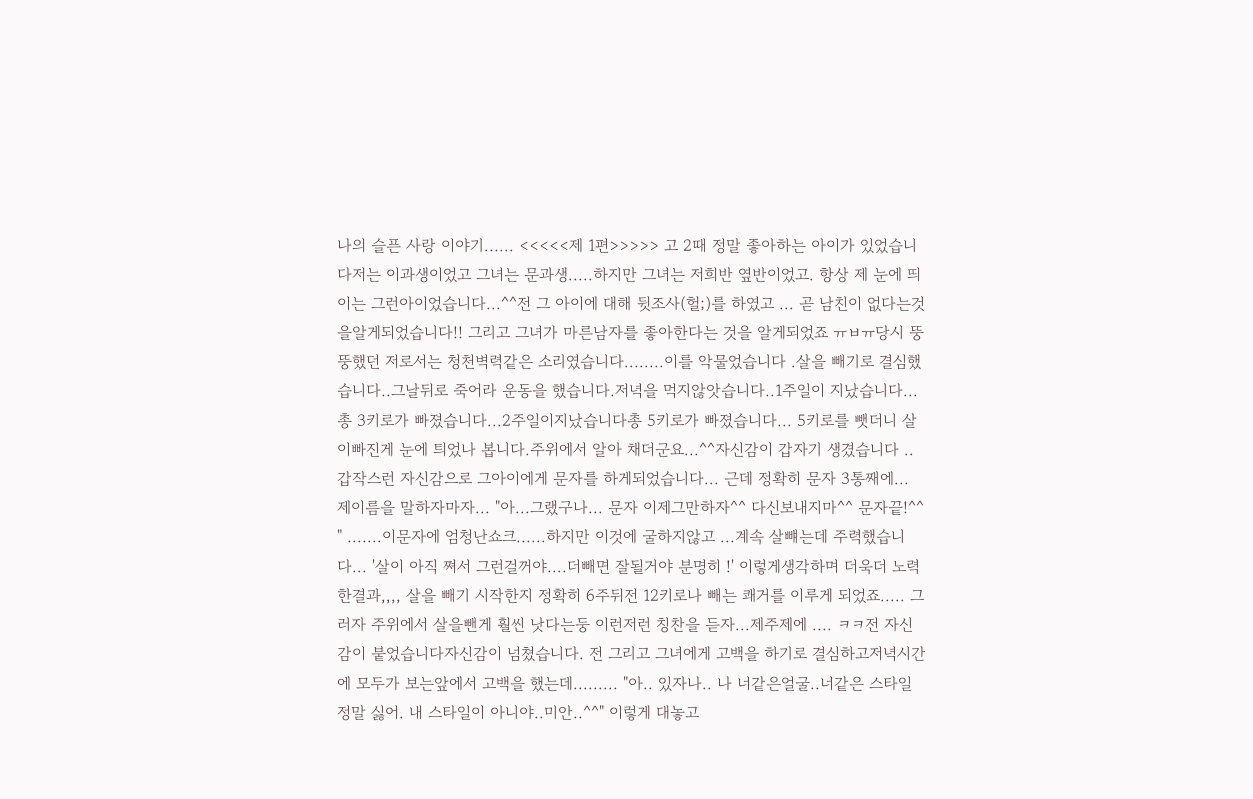나의 슬픈 사랑 이야기...... <<<<<제 1편>>>>> 고 2때 정말 좋아하는 아이가 있었습니다저는 이과생이었고 그녀는 문과생.....하지만 그녀는 저희반 옆반이었고. 항상 제 눈에 띄이는 그런아이었습니다...^^전 그 아이에 대해 뒷조사(헐;)를 하였고 ... 곧 남친이 없다는것을알게되었습니다!! 그리고 그녀가 마른남자를 좋아한다는 것을 알게되었죠 ㅠㅂㅠ당시 뚱뚱했던 저로서는 청천벽력같은 소리였습니다........이를 악물었습니다 .살을 빼기로 결심했습니다..그날뒤로 죽어라 운동을 했습니다.저녁을 먹지않앗습니다..1주일이 지났습니다...총 3키로가 빠졌습니다...2주일이지났습니다총 5키로가 빠졌습니다... 5키로를 뺏더니 살이빠진게 눈에 틔었나 봅니다.주위에서 알아 채더군요...^^자신감이 갑자기 생겼습니다 ..갑작스런 자신감으로 그아이에게 문자를 하게되었습니다... 근데 정확히 문자 3통째에... 제이름을 말하자마자... "아...그랬구나... 문자 이제그만하자^^ 다신보내지마^^ 문자끝!^^ " .......이문자에 엄청난쇼크......하지만 이것에 굴하지않고 ...계속 살뺴는데 주력했습니다... '살이 아직 쪄서 그런걸꺼야....더빼면 잘될거야 분명히 !' 이렇게생각하며 더욱더 노력한결과,,,, 살을 빼기 시작한지 정확히 6주뒤전 12키로나 빼는 쾌거를 이루게 되었죠..... 그러자 주위에서 살을뺀게 훨씬 낫다는둥 이런저런 칭찬을 듣자...제주제에 .... ㅋㅋ전 자신감이 붙었습니다자신감이 넘쳤습니다. 전 그리고 그녀에게 고백을 하기로 결심하고저녁시간에 모두가 보는앞에서 고백을 했는데......... "아.. 있자나.. 나 너같은얼굴..너같은 스타일 정말 싫어. 내 스타일이 아니야..미안..^^" 이렇게 대놓고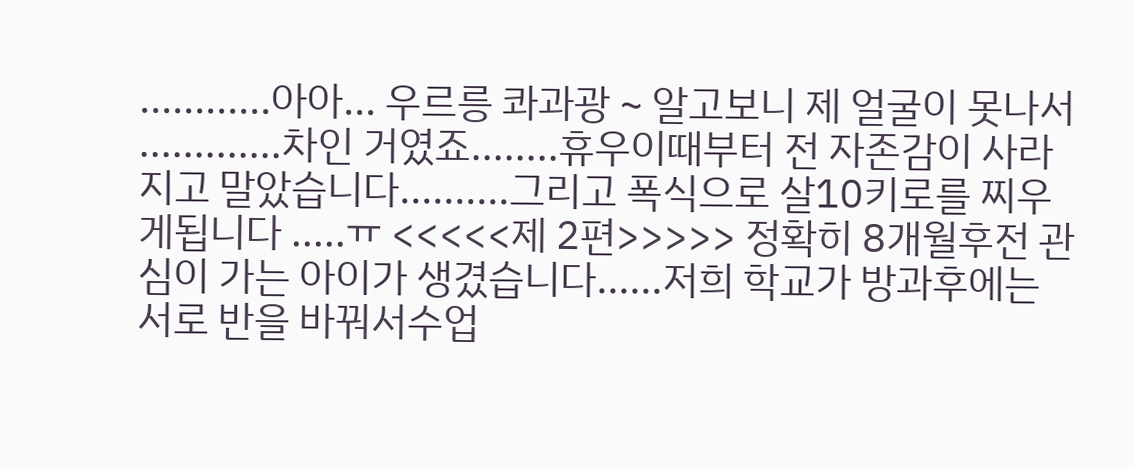............아아... 우르릉 콰과광 ~ 알고보니 제 얼굴이 못나서 .............차인 거였죠........휴우이때부터 전 자존감이 사라지고 말았습니다..........그리고 폭식으로 살10키로를 찌우게됩니다 .....ㅠ <<<<<제 2편>>>>> 정확히 8개월후전 관심이 가는 아이가 생겼습니다......저희 학교가 방과후에는 서로 반을 바꿔서수업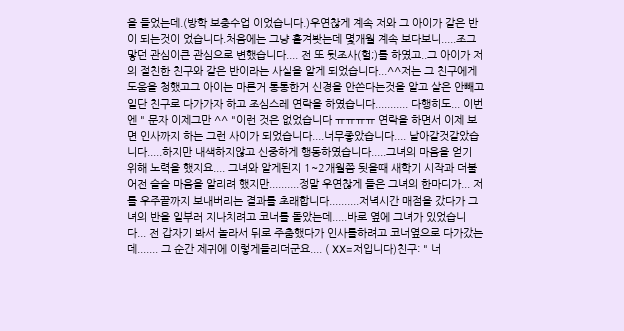을 들었는데.(방학 보충수업 이었습니다.)우연찮게 계속 저와 그 아이가 같은 반이 되는것이 었습니다.처음에는 그냥 흩겨봣는데 몇개월 계속 보다보니.....조그맣던 관심이큰 관심으로 변했습니다.... 전 또 뒷조사(헐;)를 하였고..그 아이가 저의 절친한 친구와 같은 반이라는 사실을 알게 되었습니다...^^저는 그 친구에게 도움을 청했고그 아이는 마른거 통통한거 신경을 안쓴다는것을 알고 살은 안빼고 일단 친구로 다가가자 하고 조심스레 연락을 하였습니다........... 다행히도... 이번엔 " 문자 이제그만 ^^ "이런 것은 없었습니다 ㅠㅠㅠㅠ 연락을 하면서 이제 보면 인사까지 하는 그런 사이가 되었습니다....너무좋았습니다.... 날아갈것같았습니다.....하지만 내색하지않고 신중하게 행동하였습니다.....그녀의 마음을 얻기 위해 노력을 했지요.... 그녀와 알게된지 1~2개월쯤 됫을때 새학기 시작과 더불어전 슬슬 마음을 알리려 했지만..........정말 우연찮게 들은 그녀의 한마디가... 저를 우주끝까지 보내버리는 결과를 초래합니다..........저녁시간 매점을 갔다가 그녀의 반을 일부러 지나치려고 코너를 돌았는데.....바로 옆에 그녀가 있었습니다... 전 갑자기 봐서 놀라서 뒤로 주춤했다가 인사를하려고 코너옆으로 다가갔는데....... 그 순간 제귀에 이렇게들리더군요.... ( XX=저입니다)친구: " 너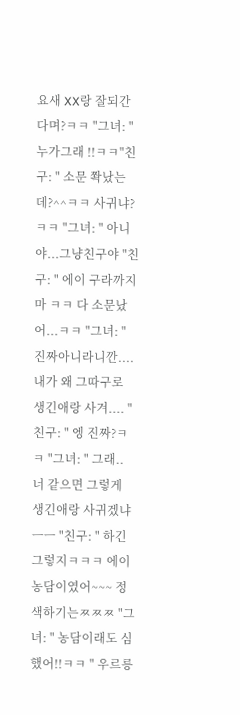요새 XX랑 잘되간다며?ㅋㅋ "그녀: " 누가그래 !!ㅋㅋ"친구: " 소문 쫙났는데?^^ㅋㅋ 사귀냐?ㅋㅋ "그녀: " 아니야...그냥친구야 "친구: " 에이 구라까지마 ㅋㅋ 다 소문났어...ㅋㅋ "그녀: " 진짜아니라니깐.... 내가 왜 그따구로 생긴애랑 사겨.... "친구: " 엥 진짜?ㅋㅋ "그녀: " 그래.. 너 같으면 그렇게 생긴애랑 사귀겠냐 ㅡㅡ "친구: " 하긴 그렇지ㅋㅋㅋ 에이 농담이였어~~~ 정색하기는ㅉㅉㅉ "그녀: " 농담이래도 심했어!!ㅋㅋ " 우르릉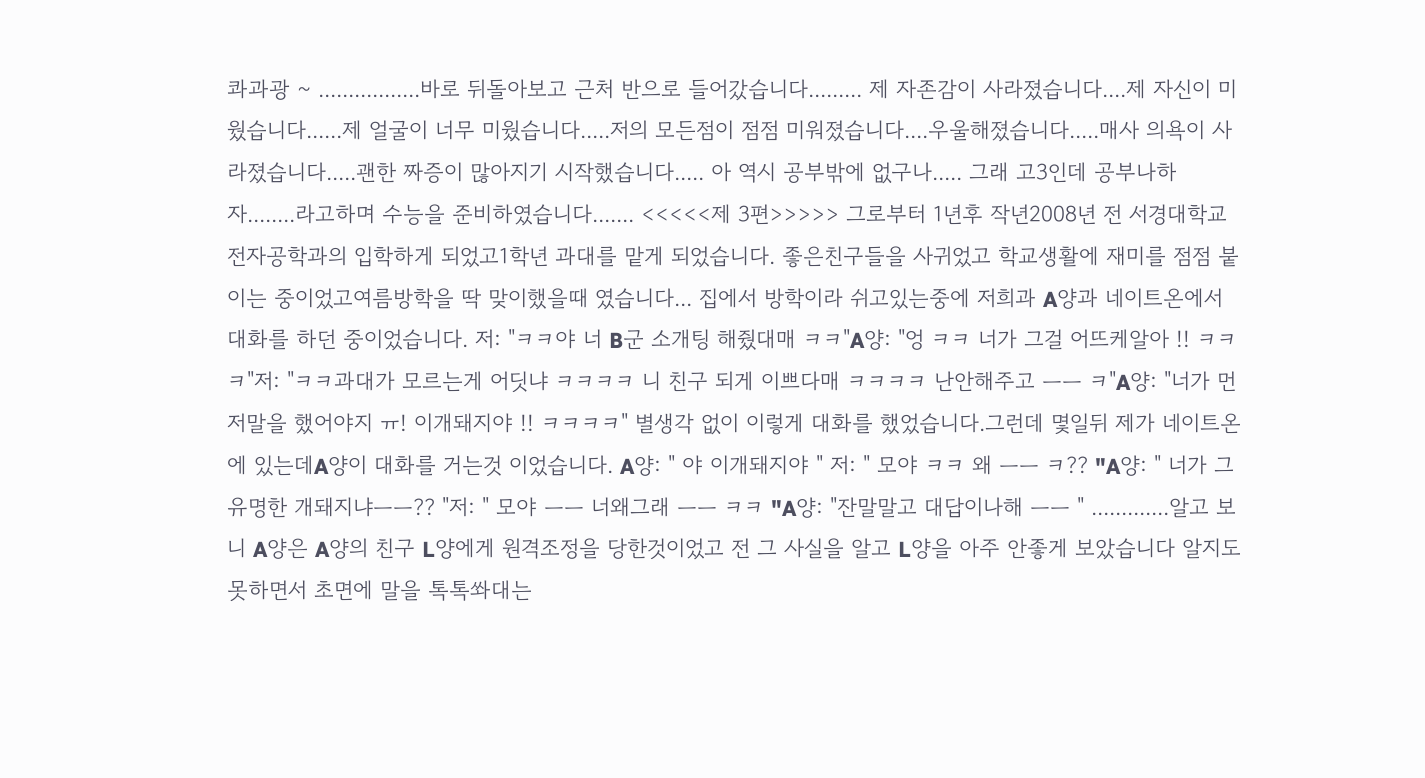콰과광 ~ .................바로 뒤돌아보고 근처 반으로 들어갔습니다......... 제 자존감이 사라졌습니다....제 자신이 미웠습니다......제 얼굴이 너무 미웠습니다.....저의 모든점이 점점 미워졌습니다....우울해졌습니다.....매사 의욕이 사라졌습니다.....괜한 짜증이 많아지기 시작했습니다..... 아 역시 공부밖에 없구나..... 그래 고3인데 공부나하자........라고하며 수능을 준비하였습니다....... <<<<<제 3편>>>>> 그로부터 1년후 작년2008년 전 서경대학교 전자공학과의 입학하게 되었고1학년 과대를 맡게 되었습니다. 좋은친구들을 사귀었고 학교생활에 재미를 점점 붙이는 중이었고여름방학을 딱 맞이했을때 였습니다... 집에서 방학이라 쉬고있는중에 저희과 A양과 네이트온에서 대화를 하던 중이었습니다. 저: "ㅋㅋ야 너 B군 소개팅 해줬대매 ㅋㅋ"A양: "엉 ㅋㅋ 너가 그걸 어뜨케알아 !! ㅋㅋㅋ"저: "ㅋㅋ과대가 모르는게 어딧냐 ㅋㅋㅋㅋ 니 친구 되게 이쁘다매 ㅋㅋㅋㅋ 난안해주고 ㅡㅡ ㅋ"A양: "너가 먼저말을 했어야지 ㅠ! 이개돼지야 !! ㅋㅋㅋㅋ" 별생각 없이 이렇게 대화를 했었습니다.그런데 몇일뒤 제가 네이트온에 있는데A양이 대화를 거는것 이었습니다. A양: " 야 이개돼지야 " 저: " 모야 ㅋㅋ 왜 ㅡㅡ ㅋ?? "A양: " 너가 그 유명한 개돼지냐ㅡㅡ?? "저: " 모야 ㅡㅡ 너왜그래 ㅡㅡ ㅋㅋ "A양: "잔말말고 대답이나해 ㅡㅡ " .............알고 보니 A양은 A양의 친구 L양에게 원격조정을 당한것이었고 전 그 사실을 알고 L양을 아주 안좋게 보았습니다 알지도 못하면서 초면에 말을 톡톡쏴대는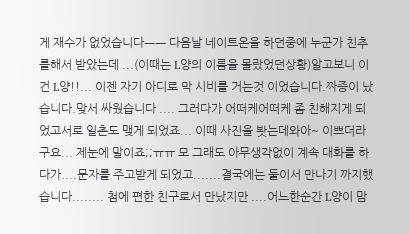게 재수가 없었습니다ㅡㅡ 다음날 네이트온을 하던중에 누군가 친추를해서 받았는데 ...(이때는 L양의 이름을 몰랐었던상황)알고보니 이건 L양!!... 이젠 자기 아디로 막 시비를 거는것 이었습니다.짜증이 났습니다.맞서 싸웠습니다 .... 그러다가 어떠케어떠케 좀 친해지게 되었고서로 일촌도 맺게 되었죠... 이때 사진을 봣는데와아~ 이쁘더라구요... 제눈에 말이죠;;ㅠㅠ 모 그래도 아무생각없이 계속 대화를 하다가....문자를 주고받게 되었고.......결국에는 둘이서 만나기 까지했습니다........ 첨에 편한 친구로서 만났지만 ....어느한순간 L양이 맘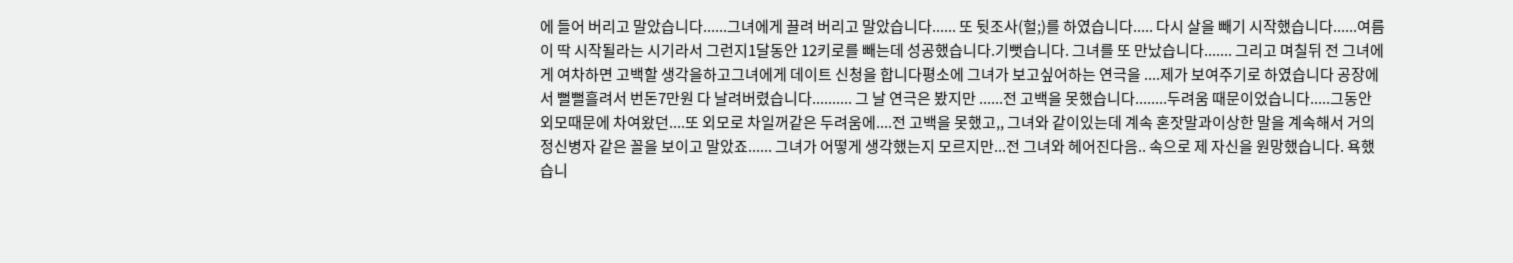에 들어 버리고 말았습니다......그녀에게 끌려 버리고 말았습니다...... 또 뒷조사(헐;)를 하였습니다..... 다시 살을 빼기 시작했습니다......여름이 딱 시작될라는 시기라서 그런지1달동안 12키로를 빼는데 성공했습니다.기뻣습니다. 그녀를 또 만났습니다....... 그리고 며칠뒤 전 그녀에게 여차하면 고백할 생각을하고그녀에게 데이트 신청을 합니다평소에 그녀가 보고싶어하는 연극을 ....제가 보여주기로 하였습니다 공장에서 뻘뻘흘려서 번돈7만원 다 날려버렸습니다.......... 그 날 연극은 봤지만 ......전 고백을 못했습니다........두려움 때문이었습니다.....그동안 외모때문에 차여왔던....또 외모로 차일꺼같은 두려움에....전 고백을 못했고,, 그녀와 같이있는데 계속 혼잣말과이상한 말을 계속해서 거의 정신병자 같은 꼴을 보이고 말았죠...... 그녀가 어떻게 생각했는지 모르지만...전 그녀와 헤어진다음.. 속으로 제 자신을 원망했습니다. 욕했습니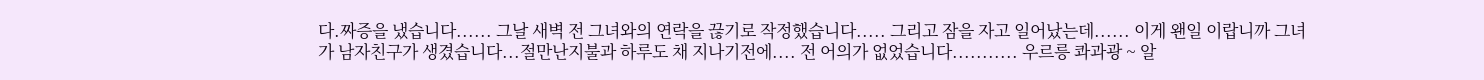다.짜증을 냈습니다...... 그날 새벽 전 그녀와의 연락을 끊기로 작정했습니다..... 그리고 잠을 자고 일어났는데...... 이게 왠일 이랍니까 그녀가 남자친구가 생겼습니다...절만난지불과 하루도 채 지나기전에.... 전 어의가 없었습니다........... 우르릉 콰과광 ~ 알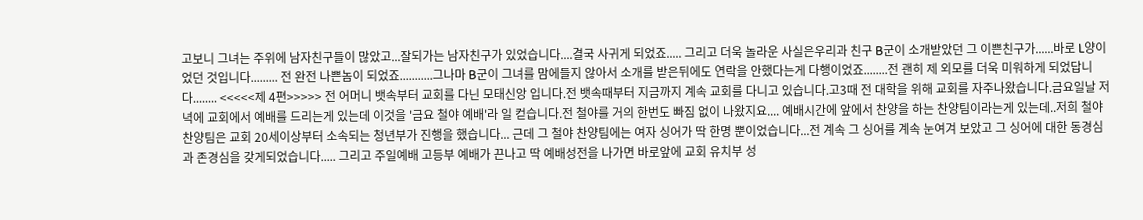고보니 그녀는 주위에 남자친구들이 많았고...잘되가는 남자친구가 있었습니다....결국 사귀게 되었죠..... 그리고 더욱 놀라운 사실은우리과 친구 B군이 소개받았던 그 이쁜친구가......바로 L양이 었던 것입니다......... 전 완전 나쁜놈이 되었죠...........그나마 B군이 그녀를 맘에들지 않아서 소개를 받은뒤에도 연락을 안했다는게 다행이었죠........전 괜히 제 외모를 더욱 미워하게 되었답니다........ <<<<<제 4편>>>>> 전 어머니 뱃속부터 교회를 다닌 모태신앙 입니다.전 뱃속때부터 지금까지 계속 교회를 다니고 있습니다.고3때 전 대학을 위해 교회를 자주나왔습니다.금요일날 저녁에 교회에서 예배를 드리는게 있는데 이것을 '금요 철야 예배'라 일 컫습니다.전 철야를 거의 한번도 빠짐 없이 나왔지요.... 예배시간에 앞에서 찬양을 하는 찬양팀이라는게 있는데..저희 철야 찬양팀은 교회 20세이상부터 소속되는 청년부가 진행을 했습니다... 근데 그 철야 찬양팀에는 여자 싱어가 딱 한명 뿐이었습니다...전 계속 그 싱어를 계속 눈여겨 보았고 그 싱어에 대한 동경심과 존경심을 갖게되었습니다..... 그리고 주일예배 고등부 예배가 끈나고 딱 예배성전을 나가면 바로앞에 교회 유치부 성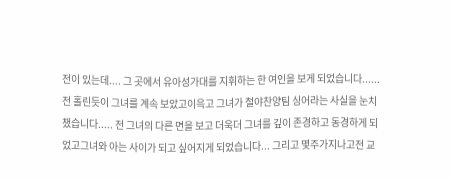전이 있는데.... 그 곳에서 유아성가대를 지휘하는 한 여인을 보게 되었습니다...... 전 홀린듯이 그녀를 계속 보았고이윽고 그녀가 철야찬양팀 싱어라는 사실을 눈치 챘습니다..... 전 그녀의 다른 면을 보고 더욱더 그녀를 깊이 존경하고 동경하게 되었고그녀와 아는 사이가 되고 싶어지게 되었습니다... 그리고 몇주가지나고전 교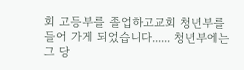회 고등부를 졸업하고교회 청년부를 들어 가게 되었습니다...... 청년부에는 그 당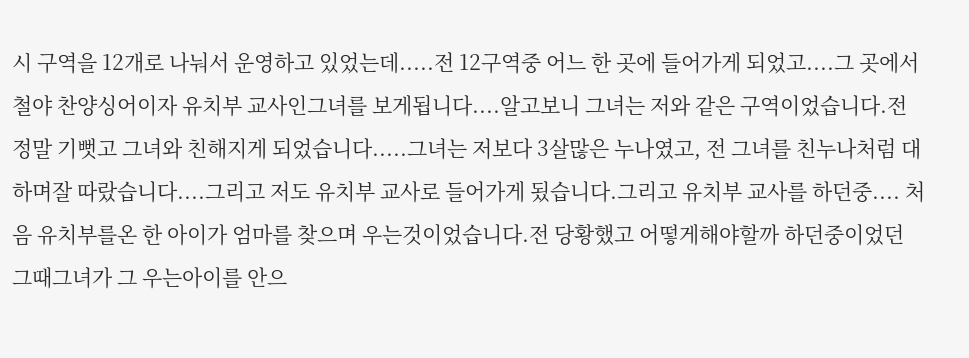시 구역을 12개로 나눠서 운영하고 있었는데.....전 12구역중 어느 한 곳에 들어가게 되었고....그 곳에서 철야 찬양싱어이자 유치부 교사인그녀를 보게됩니다....알고보니 그녀는 저와 같은 구역이었습니다.전 정말 기뻣고 그녀와 친해지게 되었습니다.....그녀는 저보다 3살많은 누나였고, 전 그녀를 친누나처럼 대하며잘 따랐습니다....그리고 저도 유치부 교사로 들어가게 됬습니다.그리고 유치부 교사를 하던중.... 처음 유치부를온 한 아이가 엄마를 찾으며 우는것이었습니다.전 당황했고 어떻게해야할까 하던중이었던 그때그녀가 그 우는아이를 안으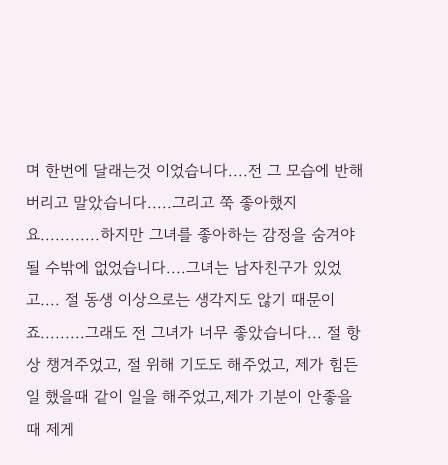며 한번에 달래는것 이었습니다....전 그 모습에 반해 버리고 말았습니다.....그리고 쭉 좋아했지요............하지만 그녀를 좋아하는 감정을 숨겨야 될 수밖에 없었습니다....그녀는 남자친구가 있었고.... 절 동생 이상으로는 생각지도 않기 때문이죠.........그래도 전 그녀가 너무 좋았습니다... 절 항상 챙겨주었고, 절 위해 기도도 해주었고, 제가 힘든일 했을때 같이 일을 해주었고,제가 기분이 안좋을때 제게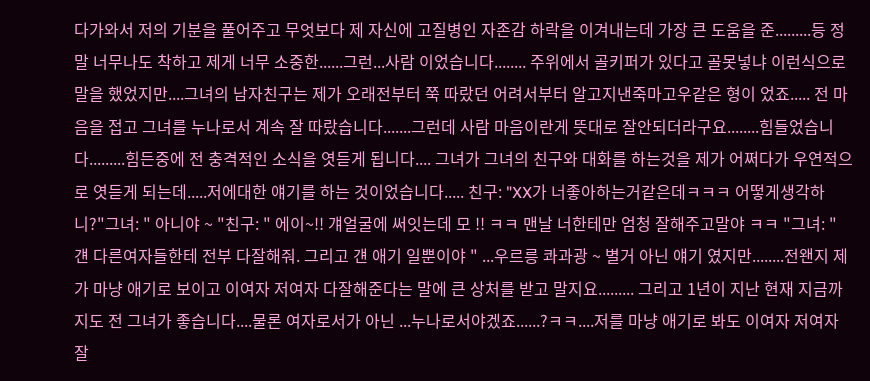다가와서 저의 기분을 풀어주고 무엇보다 제 자신에 고질병인 자존감 하락을 이겨내는데 가장 큰 도움을 준.........등 정말 너무나도 착하고 제게 너무 소중한......그런...사람 이었습니다........ 주위에서 골키퍼가 있다고 골못넣냐 이런식으로 말을 했었지만....그녀의 남자친구는 제가 오래전부터 쭉 따랐던 어려서부터 알고지낸죽마고우같은 형이 었죠..... 전 마음을 접고 그녀를 누나로서 계속 잘 따랐습니다.......그런데 사람 마음이란게 뜻대로 잘안되더라구요........힘들었습니다.........힘든중에 전 충격적인 소식을 엿듣게 됩니다.... 그녀가 그녀의 친구와 대화를 하는것을 제가 어쩌다가 우연적으로 엿듣게 되는데.....저에대한 얘기를 하는 것이었습니다..... 친구: "XX가 너좋아하는거같은데ㅋㅋㅋ 어떻게생각하니?"그녀: " 아니야 ~ "친구: " 에이~!! 걔얼굴에 써잇는데 모 !! ㅋㅋ 맨날 너한테만 엄청 잘해주고말야 ㅋㅋ "그녀: " 걘 다른여자들한테 전부 다잘해줘. 그리고 걘 애기 일뿐이야 " ...우르릉 콰과광 ~ 별거 아닌 얘기 였지만........전왠지 제가 마냥 애기로 보이고 이여자 저여자 다잘해준다는 말에 큰 상처를 받고 말지요......... 그리고 1년이 지난 현재 지금까지도 전 그녀가 좋습니다....물론 여자로서가 아닌 ...누나로서야겠죠......?ㅋㅋ....저를 마냥 애기로 봐도 이여자 저여자 잘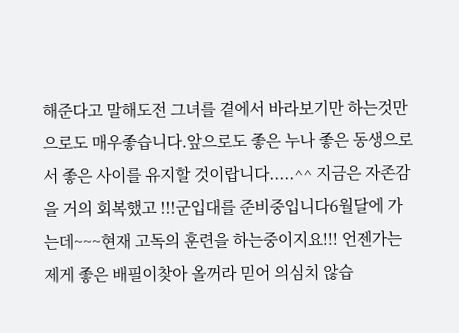해준다고 말해도전 그녀를 곁에서 바라보기만 하는것만으로도 매우좋습니다.앞으로도 좋은 누나 좋은 동생으로서 좋은 사이를 유지할 것이랍니다.....^^ 지금은 자존감을 거의 회복했고 !!!군입대를 준비중입니다6월달에 가는데~~~현재 고독의 훈련을 하는중이지요!!! 언젠가는 제게 좋은 배필이찾아 올꺼라 믿어 의심치 않습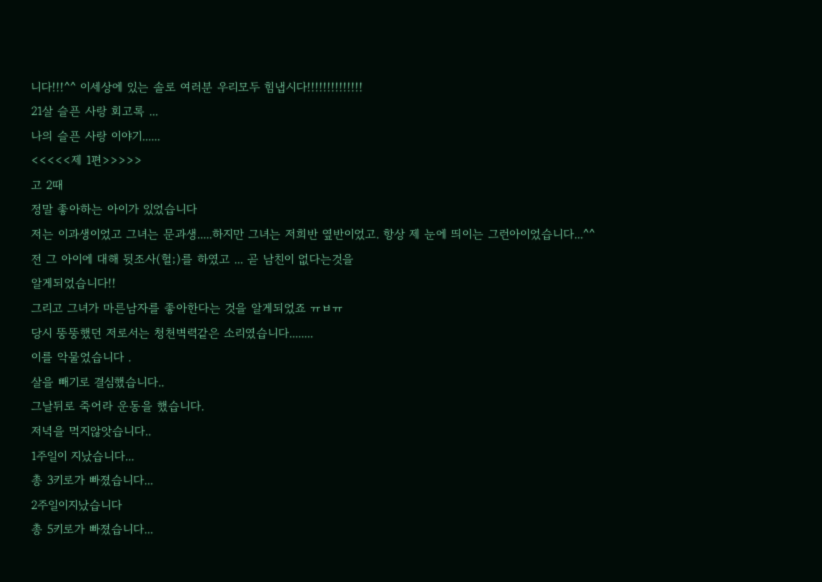니다!!!^^ 이세상에 있는 솔로 여러분 우리모두 힘냅시다!!!!!!!!!!!!!!
21살 슬픈 사랑 회고록 ...
나의 슬픈 사랑 이야기......
<<<<<제 1편>>>>>
고 2때
정말 좋아하는 아이가 있었습니다
저는 이과생이었고 그녀는 문과생.....하지만 그녀는 저희반 옆반이었고. 항상 제 눈에 띄이는 그런아이었습니다...^^
전 그 아이에 대해 뒷조사(헐;)를 하였고 ... 곧 남친이 없다는것을
알게되었습니다!!
그리고 그녀가 마른남자를 좋아한다는 것을 알게되었죠 ㅠㅂㅠ
당시 뚱뚱했던 저로서는 청천벽력같은 소리였습니다........
이를 악물었습니다 .
살을 빼기로 결심했습니다..
그날뒤로 죽어라 운동을 했습니다.
저녁을 먹지않앗습니다..
1주일이 지났습니다...
총 3키로가 빠졌습니다...
2주일이지났습니다
총 5키로가 빠졌습니다...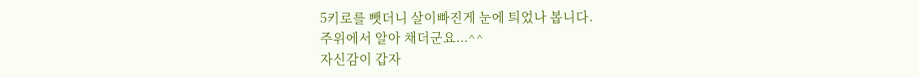5키로를 뺏더니 살이빠진게 눈에 틔었나 봅니다.
주위에서 알아 채더군요...^^
자신감이 갑자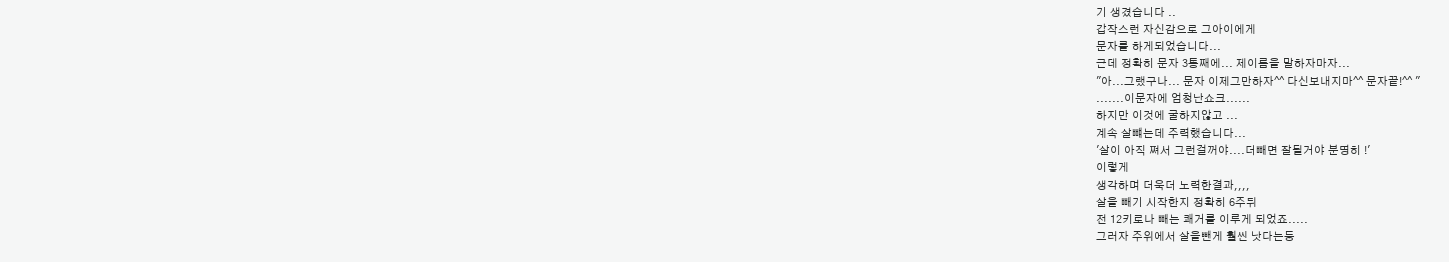기 생겼습니다 ..
갑작스런 자신감으로 그아이에게
문자를 하게되었습니다...
근데 정확히 문자 3통째에... 제이름을 말하자마자...
"아...그랬구나... 문자 이제그만하자^^ 다신보내지마^^ 문자끝!^^ "
.......이문자에 엄청난쇼크......
하지만 이것에 굴하지않고 ...
계속 살뺴는데 주력했습니다...
'살이 아직 쪄서 그런걸꺼야....더빼면 잘될거야 분명히 !'
이렇게
생각하며 더욱더 노력한결과,,,,
살을 빼기 시작한지 정확히 6주뒤
전 12키로나 빼는 쾌거를 이루게 되었죠.....
그러자 주위에서 살을뺀게 훨씬 낫다는둥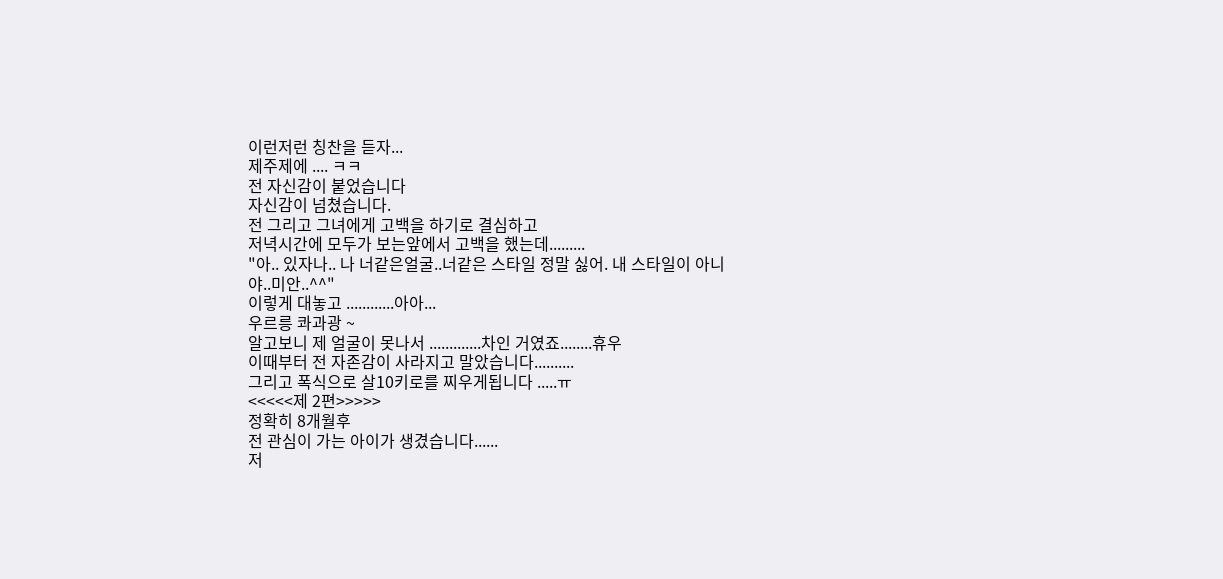이런저런 칭찬을 듣자...
제주제에 .... ㅋㅋ
전 자신감이 붙었습니다
자신감이 넘쳤습니다.
전 그리고 그녀에게 고백을 하기로 결심하고
저녁시간에 모두가 보는앞에서 고백을 했는데.........
"아.. 있자나.. 나 너같은얼굴..너같은 스타일 정말 싫어. 내 스타일이 아니야..미안..^^"
이렇게 대놓고 ............아아...
우르릉 콰과광 ~
알고보니 제 얼굴이 못나서 .............차인 거였죠........휴우
이때부터 전 자존감이 사라지고 말았습니다..........
그리고 폭식으로 살10키로를 찌우게됩니다 .....ㅠ
<<<<<제 2편>>>>>
정확히 8개월후
전 관심이 가는 아이가 생겼습니다......
저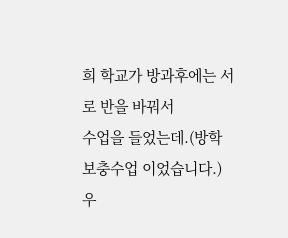희 학교가 방과후에는 서로 반을 바꿔서
수업을 들었는데.(방학 보충수업 이었습니다.)
우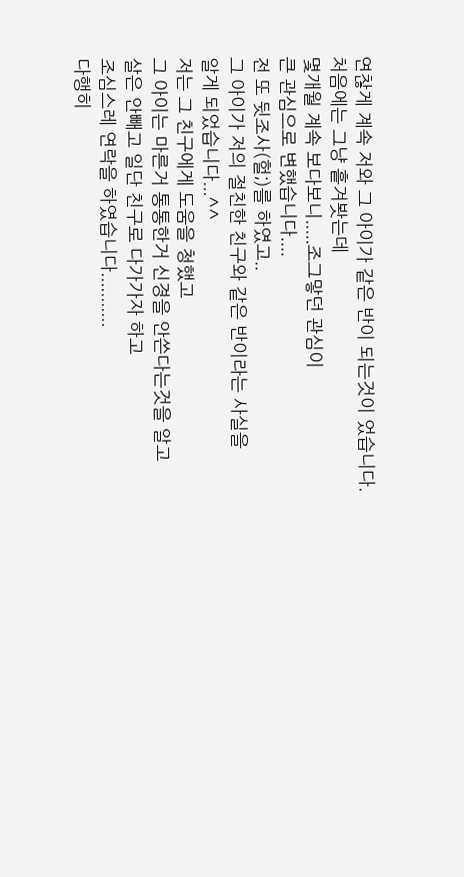연찮게 계속 저와 그 아이가 같은 반이 되는것이 었습니다.
처음에는 그냥 흩겨봣는데
몇개월 계속 보다보니.....조그맣던 관심이
큰 관심으로 변했습니다....
전 또 뒷조사(헐;)를 하였고..
그 아이가 저의 절친한 친구와 같은 반이라는 사실을
알게 되었습니다...^^
저는 그 친구에게 도움을 청했고
그 아이는 마른거 통통한거 신경을 안쓴다는것을 알고
살은 안빼고 일단 친구로 다가가자 하고
조심스레 연락을 하였습니다...........
다행히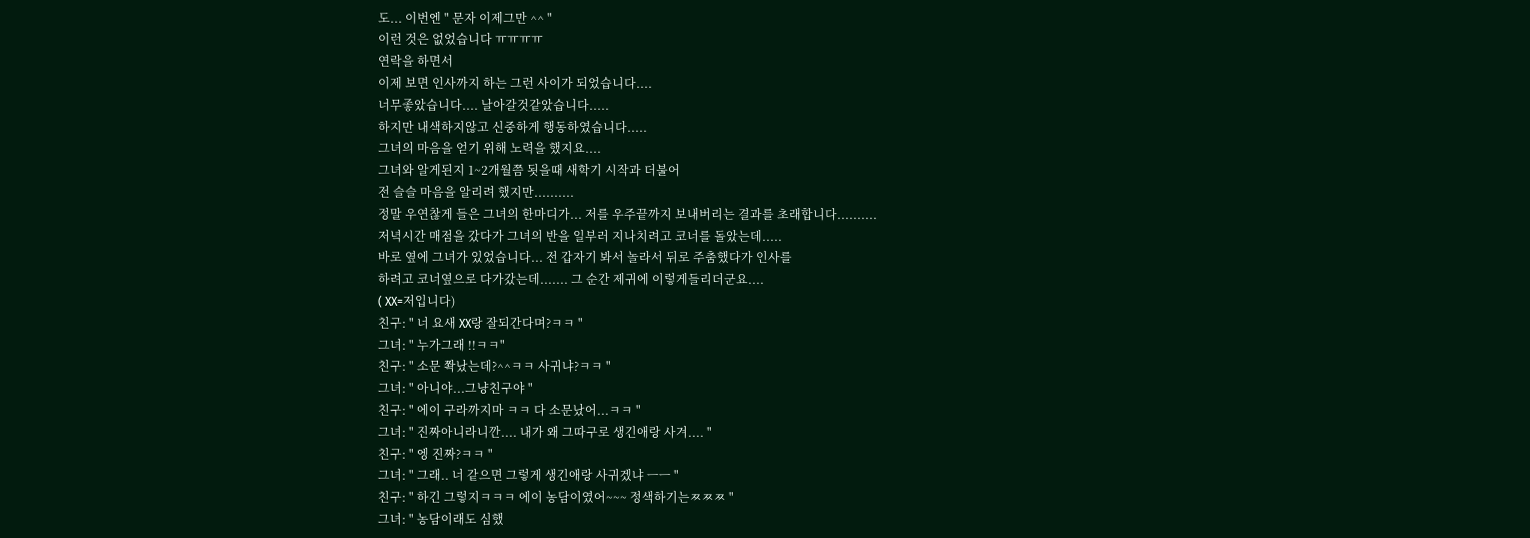도... 이번엔 " 문자 이제그만 ^^ "
이런 것은 없었습니다 ㅠㅠㅠㅠ
연락을 하면서
이제 보면 인사까지 하는 그런 사이가 되었습니다....
너무좋았습니다.... 날아갈것같았습니다.....
하지만 내색하지않고 신중하게 행동하였습니다.....
그녀의 마음을 얻기 위해 노력을 했지요....
그녀와 알게된지 1~2개월쯤 됫을때 새학기 시작과 더불어
전 슬슬 마음을 알리려 했지만..........
정말 우연찮게 들은 그녀의 한마디가... 저를 우주끝까지 보내버리는 결과를 초래합니다..........
저녁시간 매점을 갔다가 그녀의 반을 일부러 지나치려고 코너를 돌았는데.....
바로 옆에 그녀가 있었습니다... 전 갑자기 봐서 놀라서 뒤로 주춤했다가 인사를
하려고 코너옆으로 다가갔는데....... 그 순간 제귀에 이렇게들리더군요....
( XX=저입니다)
친구: " 너 요새 XX랑 잘되간다며?ㅋㅋ "
그녀: " 누가그래 !!ㅋㅋ"
친구: " 소문 쫙났는데?^^ㅋㅋ 사귀냐?ㅋㅋ "
그녀: " 아니야...그냥친구야 "
친구: " 에이 구라까지마 ㅋㅋ 다 소문났어...ㅋㅋ "
그녀: " 진짜아니라니깐.... 내가 왜 그따구로 생긴애랑 사겨.... "
친구: " 엥 진짜?ㅋㅋ "
그녀: " 그래.. 너 같으면 그렇게 생긴애랑 사귀겠냐 ㅡㅡ "
친구: " 하긴 그렇지ㅋㅋㅋ 에이 농담이였어~~~ 정색하기는ㅉㅉㅉ "
그녀: " 농담이래도 심했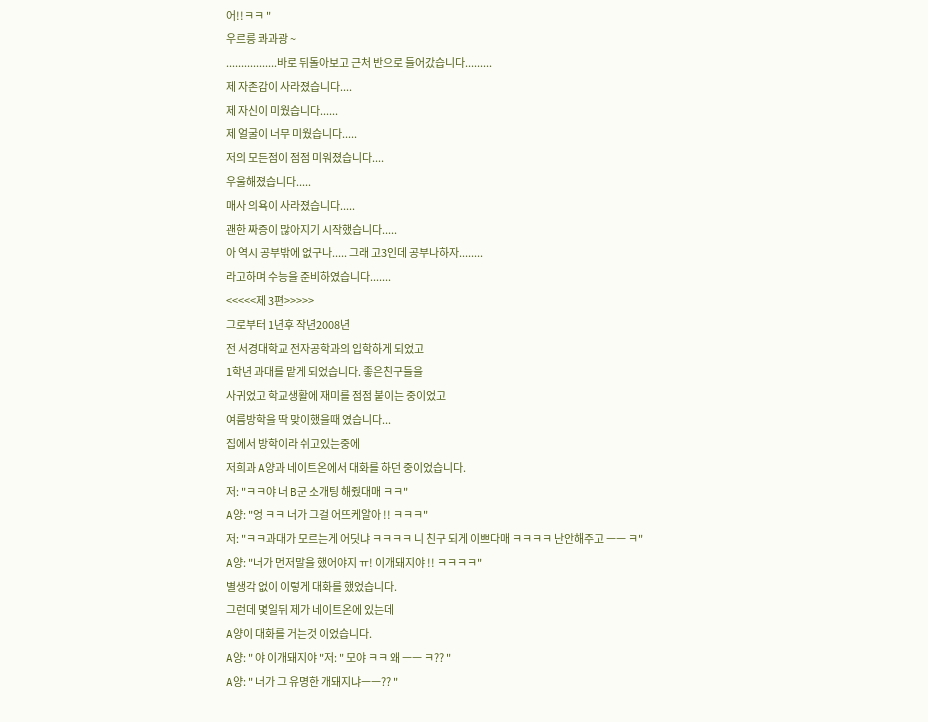어!!ㅋㅋ "
우르릉 콰과광 ~
.................바로 뒤돌아보고 근처 반으로 들어갔습니다.........
제 자존감이 사라졌습니다....
제 자신이 미웠습니다......
제 얼굴이 너무 미웠습니다.....
저의 모든점이 점점 미워졌습니다....
우울해졌습니다.....
매사 의욕이 사라졌습니다.....
괜한 짜증이 많아지기 시작했습니다.....
아 역시 공부밖에 없구나..... 그래 고3인데 공부나하자........
라고하며 수능을 준비하였습니다.......
<<<<<제 3편>>>>>
그로부터 1년후 작년2008년
전 서경대학교 전자공학과의 입학하게 되었고
1학년 과대를 맡게 되었습니다. 좋은친구들을
사귀었고 학교생활에 재미를 점점 붙이는 중이었고
여름방학을 딱 맞이했을때 였습니다...
집에서 방학이라 쉬고있는중에
저희과 A양과 네이트온에서 대화를 하던 중이었습니다.
저: "ㅋㅋ야 너 B군 소개팅 해줬대매 ㅋㅋ"
A양: "엉 ㅋㅋ 너가 그걸 어뜨케알아 !! ㅋㅋㅋ"
저: "ㅋㅋ과대가 모르는게 어딧냐 ㅋㅋㅋㅋ 니 친구 되게 이쁘다매 ㅋㅋㅋㅋ 난안해주고 ㅡㅡ ㅋ"
A양: "너가 먼저말을 했어야지 ㅠ! 이개돼지야 !! ㅋㅋㅋㅋ"
별생각 없이 이렇게 대화를 했었습니다.
그런데 몇일뒤 제가 네이트온에 있는데
A양이 대화를 거는것 이었습니다.
A양: " 야 이개돼지야 "저: " 모야 ㅋㅋ 왜 ㅡㅡ ㅋ?? "
A양: " 너가 그 유명한 개돼지냐ㅡㅡ?? "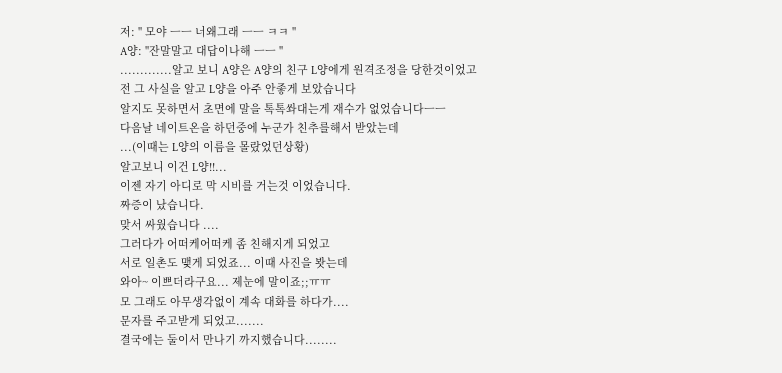저: " 모야 ㅡㅡ 너왜그래 ㅡㅡ ㅋㅋ "
A양: "잔말말고 대답이나해 ㅡㅡ "
.............알고 보니 A양은 A양의 친구 L양에게 원격조정을 당한것이었고
전 그 사실을 알고 L양을 아주 안좋게 보았습니다
알지도 못하면서 초면에 말을 톡톡쏴대는게 재수가 없었습니다ㅡㅡ
다음날 네이트온을 하던중에 누군가 친추를해서 받았는데
...(이때는 L양의 이름을 몰랐었던상황)
알고보니 이건 L양!!...
이젠 자기 아디로 막 시비를 거는것 이었습니다.
짜증이 났습니다.
맞서 싸웠습니다 ....
그러다가 어떠케어떠케 좀 친해지게 되었고
서로 일촌도 맺게 되었죠... 이때 사진을 봣는데
와아~ 이쁘더라구요... 제눈에 말이죠;;ㅠㅠ
모 그래도 아무생각없이 계속 대화를 하다가....
문자를 주고받게 되었고.......
결국에는 둘이서 만나기 까지했습니다........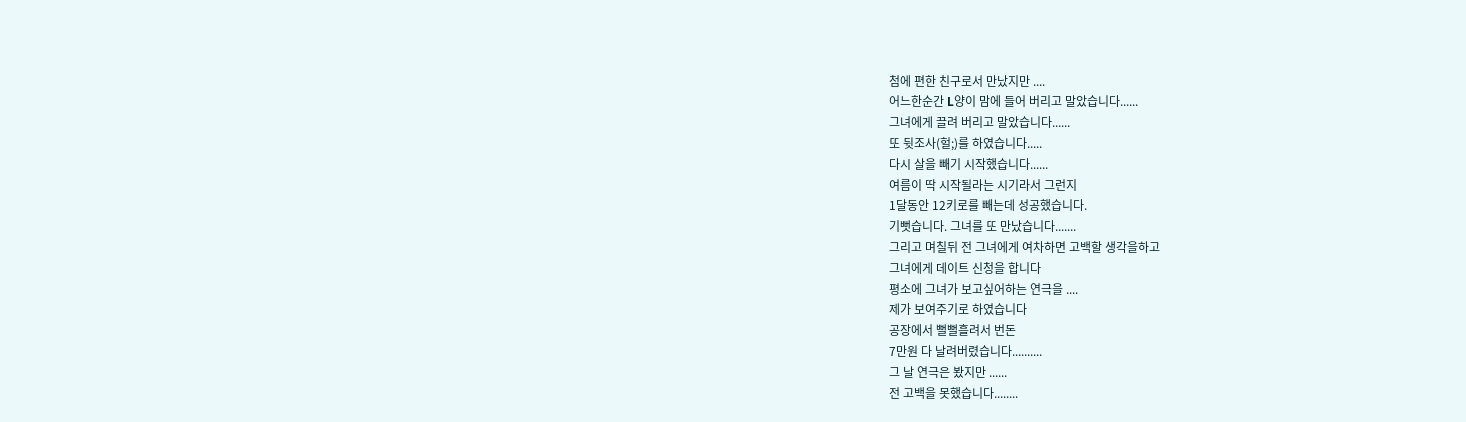첨에 편한 친구로서 만났지만 ....
어느한순간 L양이 맘에 들어 버리고 말았습니다......
그녀에게 끌려 버리고 말았습니다......
또 뒷조사(헐;)를 하였습니다.....
다시 살을 빼기 시작했습니다......
여름이 딱 시작될라는 시기라서 그런지
1달동안 12키로를 빼는데 성공했습니다.
기뻣습니다. 그녀를 또 만났습니다.......
그리고 며칠뒤 전 그녀에게 여차하면 고백할 생각을하고
그녀에게 데이트 신청을 합니다
평소에 그녀가 보고싶어하는 연극을 ....
제가 보여주기로 하였습니다
공장에서 뻘뻘흘려서 번돈
7만원 다 날려버렸습니다..........
그 날 연극은 봤지만 ......
전 고백을 못했습니다........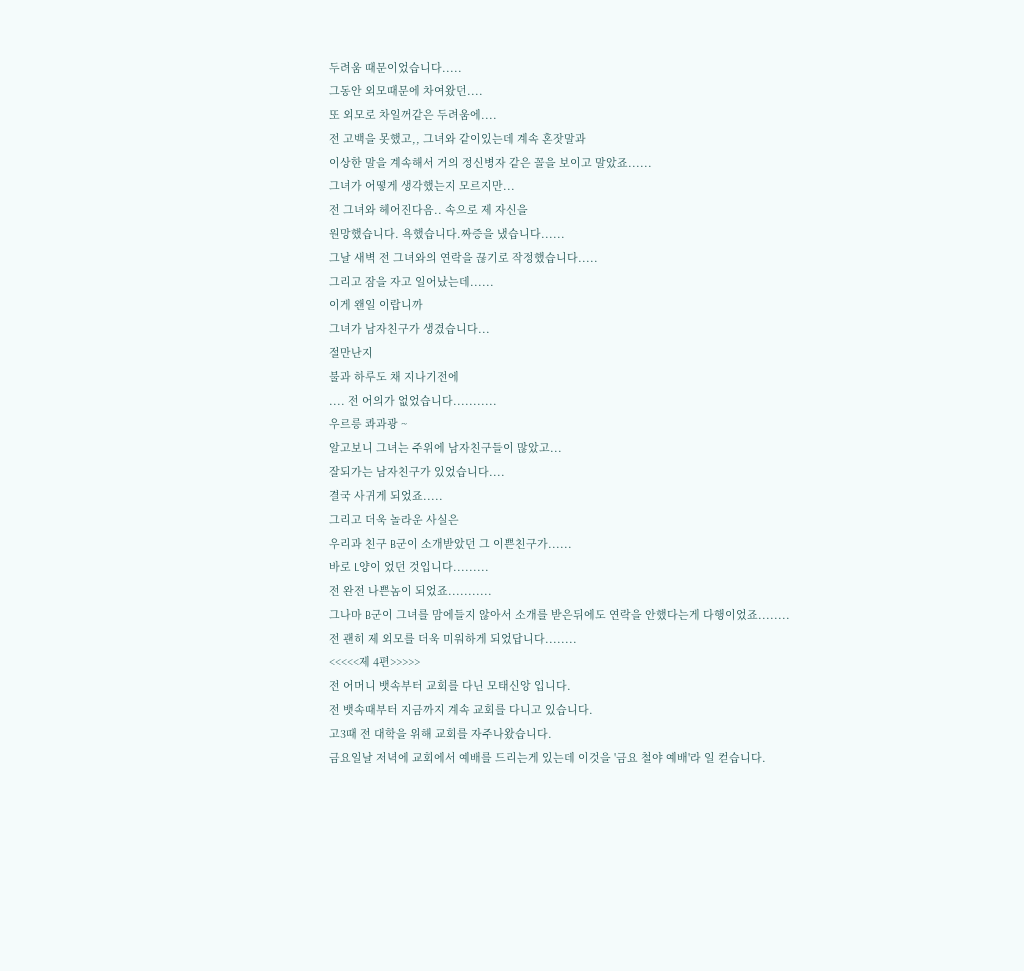두려움 때문이었습니다.....
그동안 외모때문에 차여왔던....
또 외모로 차일꺼같은 두려움에....
전 고백을 못했고,, 그녀와 같이있는데 계속 혼잣말과
이상한 말을 계속해서 거의 정신병자 같은 꼴을 보이고 말았죠......
그녀가 어떻게 생각했는지 모르지만...
전 그녀와 헤어진다음.. 속으로 제 자신을
원망했습니다. 욕했습니다.짜증을 냈습니다......
그날 새벽 전 그녀와의 연락을 끊기로 작정했습니다.....
그리고 잠을 자고 일어났는데......
이게 왠일 이랍니까
그녀가 남자친구가 생겼습니다...
절만난지
불과 하루도 채 지나기전에
.... 전 어의가 없었습니다...........
우르릉 콰과광 ~
알고보니 그녀는 주위에 남자친구들이 많았고...
잘되가는 남자친구가 있었습니다....
결국 사귀게 되었죠.....
그리고 더욱 놀라운 사실은
우리과 친구 B군이 소개받았던 그 이쁜친구가......
바로 L양이 었던 것입니다.........
전 완전 나쁜놈이 되었죠...........
그나마 B군이 그녀를 맘에들지 않아서 소개를 받은뒤에도 연락을 안했다는게 다행이었죠........
전 괜히 제 외모를 더욱 미워하게 되었답니다........
<<<<<제 4편>>>>>
전 어머니 뱃속부터 교회를 다닌 모태신앙 입니다.
전 뱃속때부터 지금까지 계속 교회를 다니고 있습니다.
고3때 전 대학을 위해 교회를 자주나왔습니다.
금요일날 저녁에 교회에서 예배를 드리는게 있는데 이것을 '금요 철야 예배'라 일 컫습니다.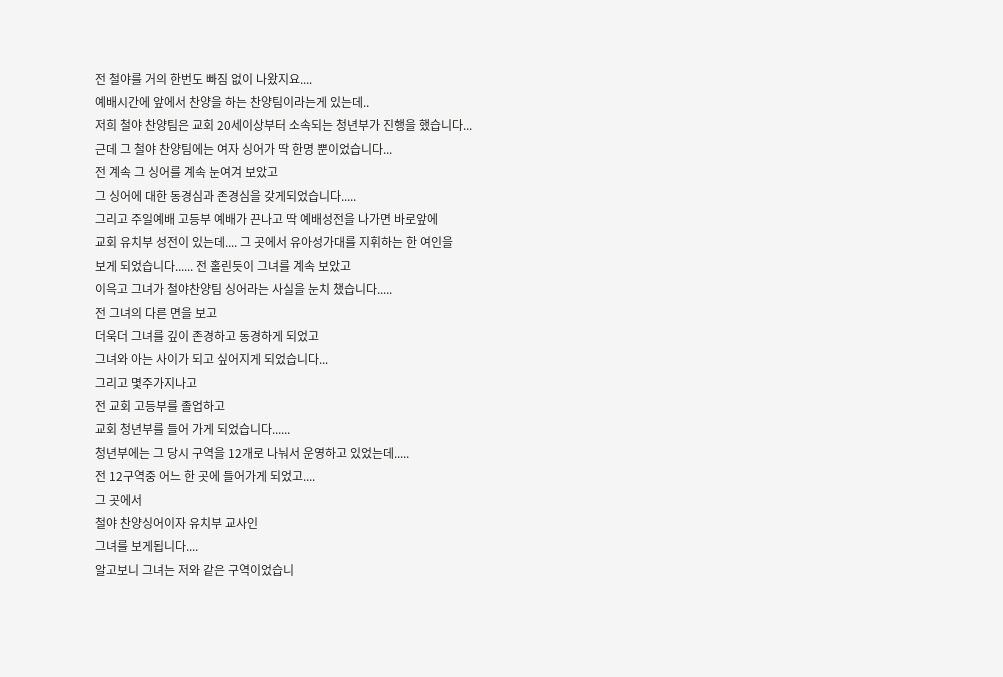전 철야를 거의 한번도 빠짐 없이 나왔지요....
예배시간에 앞에서 찬양을 하는 찬양팀이라는게 있는데..
저희 철야 찬양팀은 교회 20세이상부터 소속되는 청년부가 진행을 했습니다...
근데 그 철야 찬양팀에는 여자 싱어가 딱 한명 뿐이었습니다...
전 계속 그 싱어를 계속 눈여겨 보았고
그 싱어에 대한 동경심과 존경심을 갖게되었습니다.....
그리고 주일예배 고등부 예배가 끈나고 딱 예배성전을 나가면 바로앞에
교회 유치부 성전이 있는데.... 그 곳에서 유아성가대를 지휘하는 한 여인을
보게 되었습니다...... 전 홀린듯이 그녀를 계속 보았고
이윽고 그녀가 철야찬양팀 싱어라는 사실을 눈치 챘습니다.....
전 그녀의 다른 면을 보고
더욱더 그녀를 깊이 존경하고 동경하게 되었고
그녀와 아는 사이가 되고 싶어지게 되었습니다...
그리고 몇주가지나고
전 교회 고등부를 졸업하고
교회 청년부를 들어 가게 되었습니다......
청년부에는 그 당시 구역을 12개로 나눠서 운영하고 있었는데.....
전 12구역중 어느 한 곳에 들어가게 되었고....
그 곳에서
철야 찬양싱어이자 유치부 교사인
그녀를 보게됩니다....
알고보니 그녀는 저와 같은 구역이었습니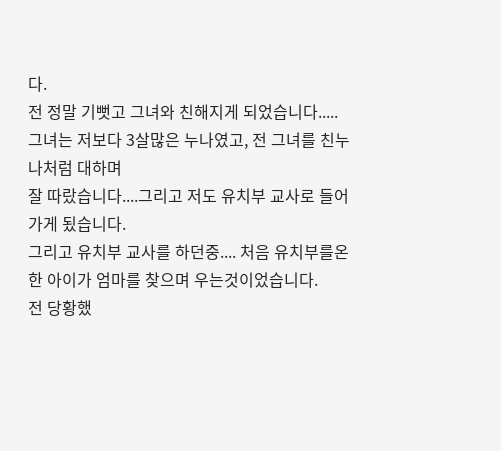다.
전 정말 기뻣고 그녀와 친해지게 되었습니다.....
그녀는 저보다 3살많은 누나였고, 전 그녀를 친누나처럼 대하며
잘 따랐습니다....그리고 저도 유치부 교사로 들어가게 됬습니다.
그리고 유치부 교사를 하던중.... 처음 유치부를온 한 아이가 엄마를 찾으며 우는것이었습니다.
전 당황했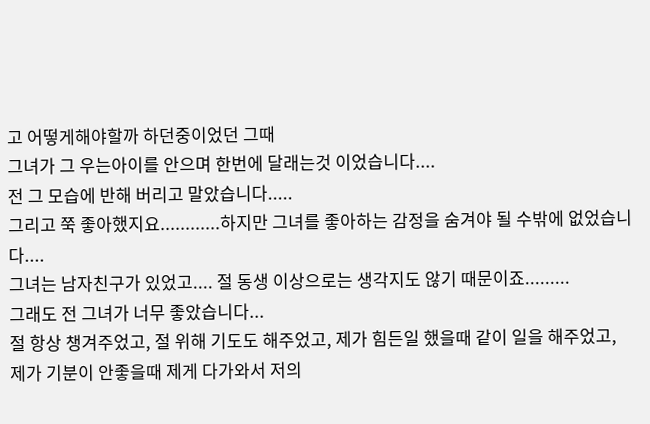고 어떻게해야할까 하던중이었던 그때
그녀가 그 우는아이를 안으며 한번에 달래는것 이었습니다....
전 그 모습에 반해 버리고 말았습니다.....
그리고 쭉 좋아했지요............하지만 그녀를 좋아하는 감정을 숨겨야 될 수밖에 없었습니다....
그녀는 남자친구가 있었고.... 절 동생 이상으로는 생각지도 않기 때문이죠.........
그래도 전 그녀가 너무 좋았습니다...
절 항상 챙겨주었고, 절 위해 기도도 해주었고, 제가 힘든일 했을때 같이 일을 해주었고,
제가 기분이 안좋을때 제게 다가와서 저의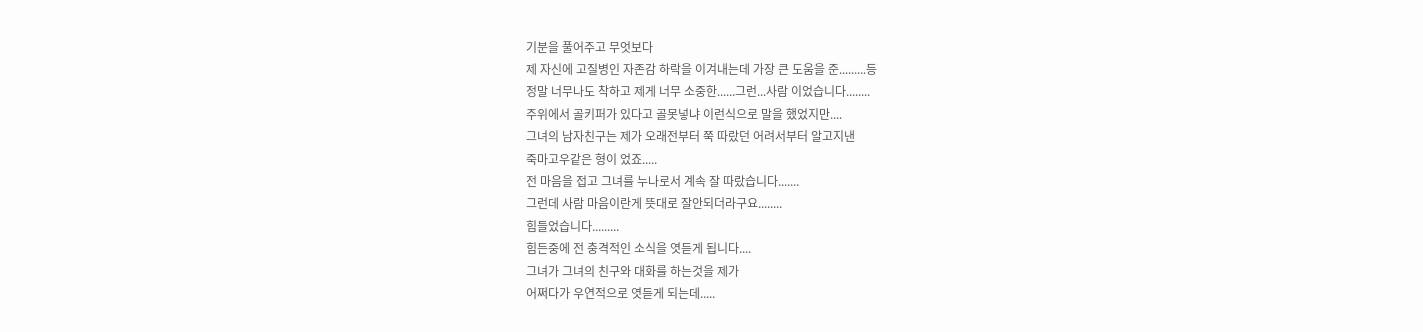기분을 풀어주고 무엇보다
제 자신에 고질병인 자존감 하락을 이겨내는데 가장 큰 도움을 준.........등
정말 너무나도 착하고 제게 너무 소중한......그런...사람 이었습니다........
주위에서 골키퍼가 있다고 골못넣냐 이런식으로 말을 했었지만....
그녀의 남자친구는 제가 오래전부터 쭉 따랐던 어려서부터 알고지낸
죽마고우같은 형이 었죠.....
전 마음을 접고 그녀를 누나로서 계속 잘 따랐습니다.......
그런데 사람 마음이란게 뜻대로 잘안되더라구요........
힘들었습니다.........
힘든중에 전 충격적인 소식을 엿듣게 됩니다....
그녀가 그녀의 친구와 대화를 하는것을 제가
어쩌다가 우연적으로 엿듣게 되는데.....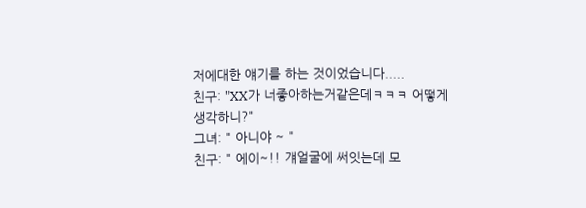저에대한 얘기를 하는 것이었습니다.....
친구: "XX가 너좋아하는거같은데ㅋㅋㅋ 어떻게생각하니?"
그녀: " 아니야 ~ "
친구: " 에이~!! 걔얼굴에 써잇는데 모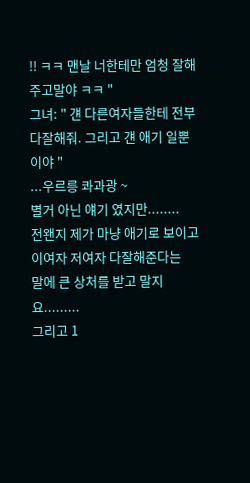!! ㅋㅋ 맨날 너한테만 엄청 잘해주고말야 ㅋㅋ "
그녀: " 걘 다른여자들한테 전부 다잘해줘. 그리고 걘 애기 일뿐이야 "
...우르릉 콰과광 ~
별거 아닌 얘기 였지만........
전왠지 제가 마냥 애기로 보이고 이여자 저여자 다잘해준다는
말에 큰 상처를 받고 말지요.........
그리고 1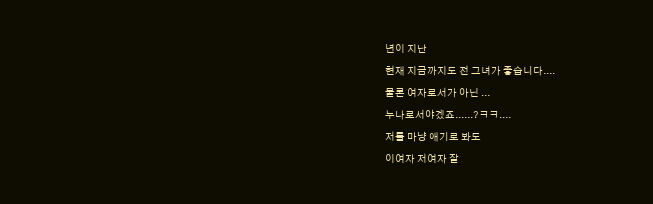년이 지난
현재 지금까지도 전 그녀가 좋습니다....
물론 여자로서가 아닌 ...
누나로서야겠죠......?ㅋㅋ....
저를 마냥 애기로 봐도
이여자 저여자 잘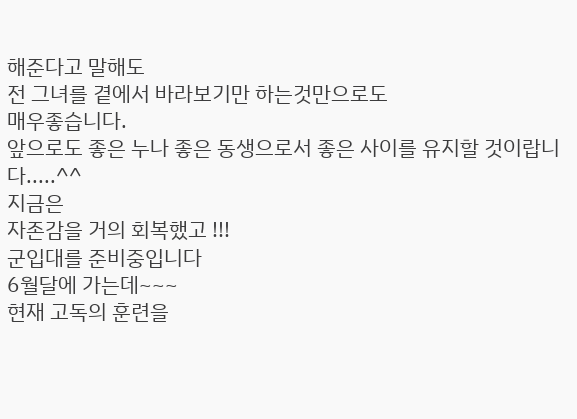해준다고 말해도
전 그녀를 곁에서 바라보기만 하는것만으로도
매우좋습니다.
앞으로도 좋은 누나 좋은 동생으로서 좋은 사이를 유지할 것이랍니다.....^^
지금은
자존감을 거의 회복했고 !!!
군입대를 준비중입니다
6월달에 가는데~~~
현재 고독의 훈련을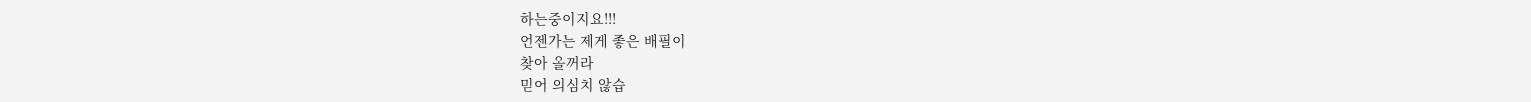하는중이지요!!!
언젠가는 제게 좋은 배필이
찾아 올꺼라
믿어 의심치 않습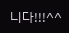니다!!!^^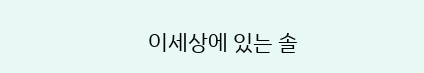이세상에 있는 솔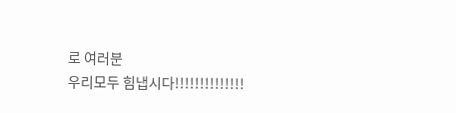로 여러분
우리모두 힘냅시다!!!!!!!!!!!!!!